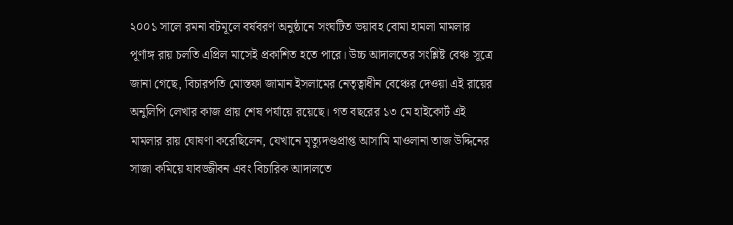২০০১ সালে রমনা বটমূলে বর্ষবরণ অনুষ্ঠানে সংঘটিত ভয়াবহ বোমা হামলা মামলার পূর্ণাঙ্গ রায় চলতি এপ্রিল মাসেই প্রকাশিত হতে পারে। উচ্চ আদালতের সংশ্লিষ্ট বেঞ্চ সূত্রে জানা গেছে, বিচারপতি মোস্তফা জামান ইসলামের নেতৃত্বাধীন বেঞ্চের দেওয়া এই রায়ের অনুলিপি লেখার কাজ প্রায় শেষ পর্যায়ে রয়েছে। গত বছরের ১৩ মে হাইকোর্ট এই মামলার রায় ঘোষণা করেছিলেন, যেখানে মৃত্যুদণ্ডপ্রাপ্ত আসামি মাওলানা তাজ উদ্দিনের সাজা কমিয়ে যাবজ্জীবন এবং বিচারিক আদালতে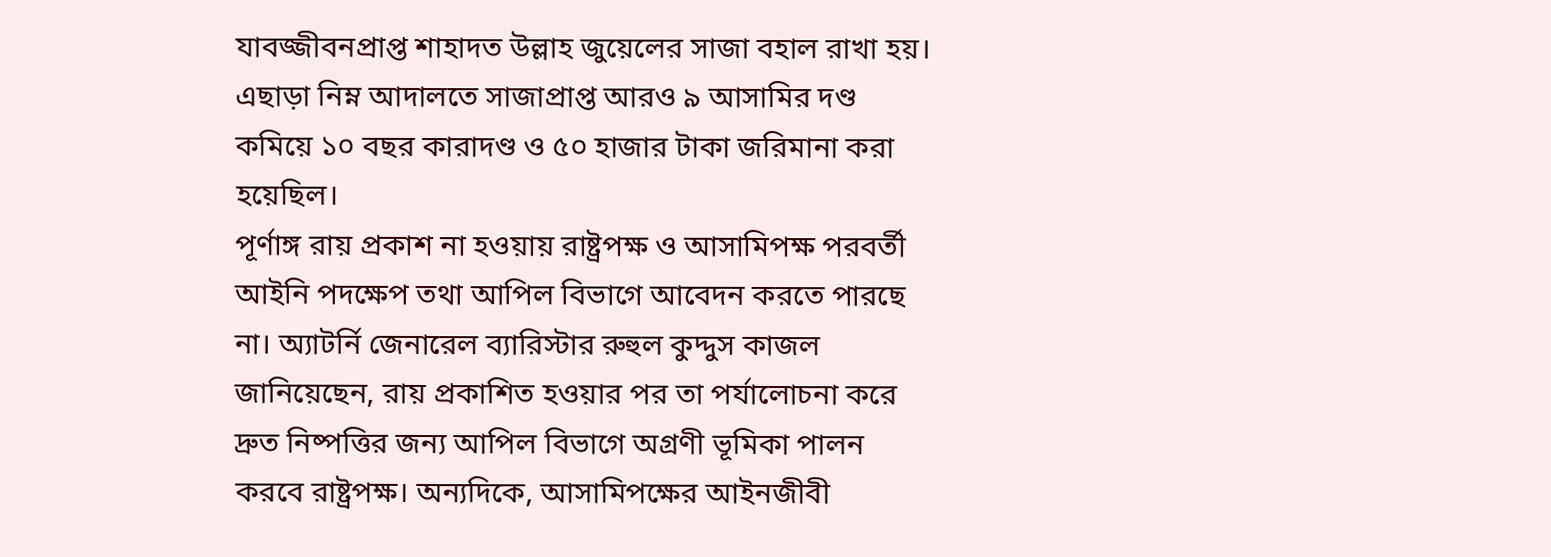যাবজ্জীবনপ্রাপ্ত শাহাদত উল্লাহ জুয়েলের সাজা বহাল রাখা হয়। এছাড়া নিম্ন আদালতে সাজাপ্রাপ্ত আরও ৯ আসামির দণ্ড কমিয়ে ১০ বছর কারাদণ্ড ও ৫০ হাজার টাকা জরিমানা করা হয়েছিল।
পূর্ণাঙ্গ রায় প্রকাশ না হওয়ায় রাষ্ট্রপক্ষ ও আসামিপক্ষ পরবর্তী আইনি পদক্ষেপ তথা আপিল বিভাগে আবেদন করতে পারছে না। অ্যাটর্নি জেনারেল ব্যারিস্টার রুহুল কুদ্দুস কাজল জানিয়েছেন, রায় প্রকাশিত হওয়ার পর তা পর্যালোচনা করে দ্রুত নিষ্পত্তির জন্য আপিল বিভাগে অগ্রণী ভূমিকা পালন করবে রাষ্ট্রপক্ষ। অন্যদিকে, আসামিপক্ষের আইনজীবী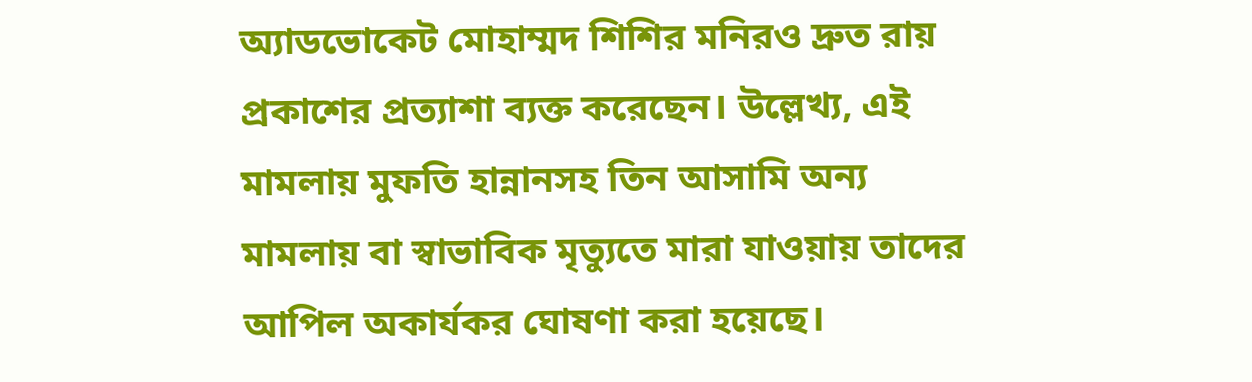অ্যাডভোকেট মোহাম্মদ শিশির মনিরও দ্রুত রায় প্রকাশের প্রত্যাশা ব্যক্ত করেছেন। উল্লেখ্য, এই মামলায় মুফতি হান্নানসহ তিন আসামি অন্য মামলায় বা স্বাভাবিক মৃত্যুতে মারা যাওয়ায় তাদের আপিল অকার্যকর ঘোষণা করা হয়েছে।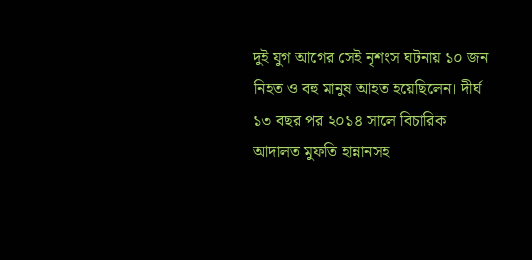দুই যুগ আগের সেই নৃশংস ঘটনায় ১০ জন নিহত ও বহু মানুষ আহত হয়েছিলেন। দীর্ঘ ১৩ বছর পর ২০১৪ সালে বিচারিক আদালত মুফতি হান্নানসহ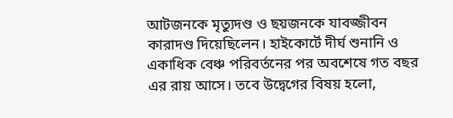আটজনকে মৃত্যুদণ্ড ও ছয়জনকে যাবজ্জীবন কারাদণ্ড দিয়েছিলেন। হাইকোর্টে দীর্ঘ শুনানি ও একাধিক বেঞ্চ পরিবর্তনের পর অবশেষে গত বছর এর রায় আসে। তবে উদ্বেগের বিষয় হলো,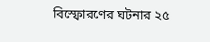বিস্ফোরণের ঘটনার ২৫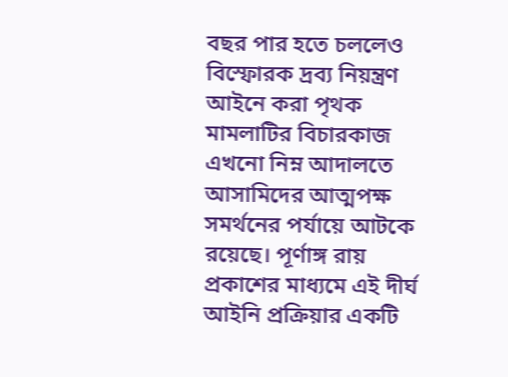বছর পার হতে চললেও বিস্ফোরক দ্রব্য নিয়ন্ত্রণ আইনে করা পৃথক মামলাটির বিচারকাজ এখনো নিম্ন আদালতে আসামিদের আত্মপক্ষ সমর্থনের পর্যায়ে আটকে রয়েছে। পূর্ণাঙ্গ রায় প্রকাশের মাধ্যমে এই দীর্ঘ আইনি প্রক্রিয়ার একটি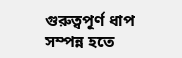গুরুত্বপূর্ণ ধাপ সম্পন্ন হতে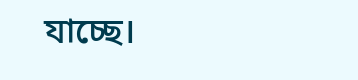যাচ্ছে।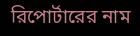রিপোর্টারের নাম